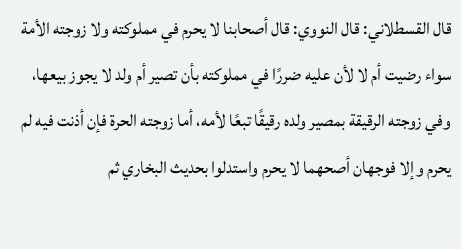قال القسطلاني: قال النووي: قال أصحابنا لا يحرم في مملوكته ولا زوجته الأمة سواء رضيت أم لا لأن عليه ضررًا في مملوكته بأن تصير أم ولد لا يجوز بيعها، وفي زوجته الرقيقة بمصير ولده رقيقًا تبعًا لأمه، أما زوجته الحرة فإن أذنت فيه لم يحرم وإلا فوجهان أصحهما لا يحرم واستدلوا بحديث البخاري ثم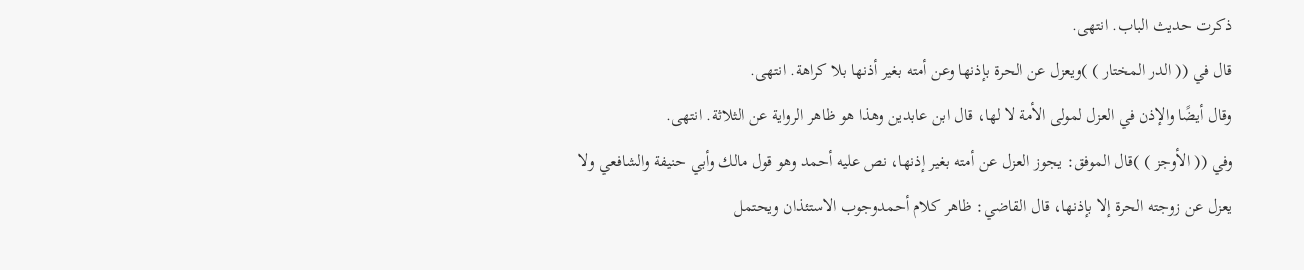ذكرت حديث الباب. انتهى.
قال في (( الدر المختار ) )ويعزل عن الحرة بإذنها وعن أمته بغير أذنها بلا كراهة. انتهى.
وقال أيضًا والإذن في العزل لمولى الأمة لا لها، قال ابن عابدين وهذا هو ظاهر الرواية عن الثلاثة. انتهى.
وفي (( الأوجز ) )قال الموفق: يجوز العزل عن أمته بغير إذنها، نص عليه أحمد وهو قول مالك وأبي حنيفة والشافعي ولا يعزل عن زوجته الحرة إلا بإذنها، قال القاضي: ظاهر كلام أحمدوجوب الاستئذان ويحتمل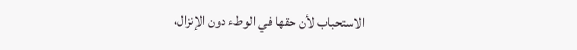الاستحباب لأن حقها في الوطء دون الإنزال،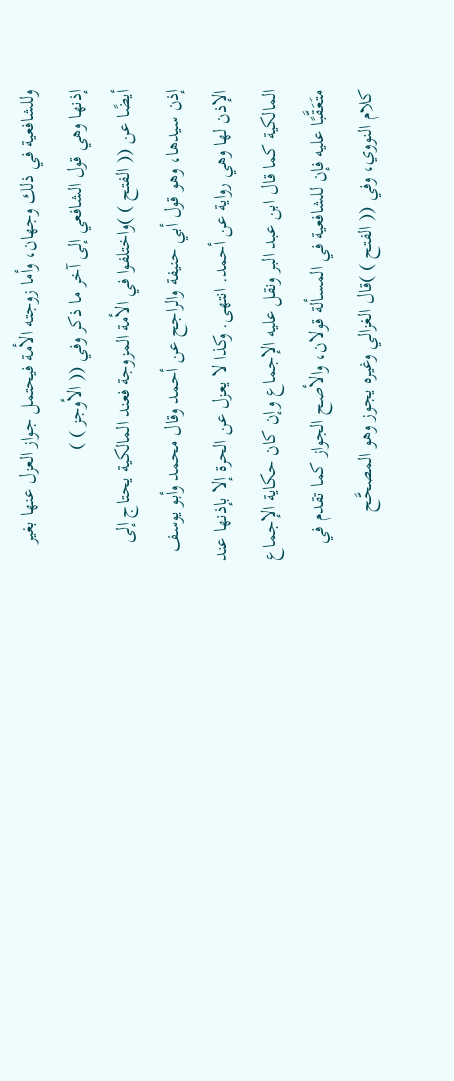وللشافعية في ذلك وجهان، وأما زوجته الأمة فيحتمل جواز العزل عنها بغير إذنها وهي قول الشافعي إلى آخر ما ذكر وفي (( الأوجز ) )
أيضًا عن (( الفتح ) )واختلفوا في الأمة المزوجة فعند المالكية يحتاج إلى إذن سيدها، وهو قول أبي حنيفة والراجح عن أحمد وقال محمد وأبو يوسف الإذن لها وهي رواية عن أحمد. انتهى. وكذا لا يعزل عن الحرة إلا بإذنها عند المالكية كما قال ابن عبد البر ونقل عليه الإجماع وإن كان حكاية الإجماع متَعَقَّبًا عليه فإن للشافعية في المسألة قولان، والأصح الجواز كما تقدم في كلام النووي، وفي (( الفتح ) )قال الغزالي وغيره يجوز وهو المصحَّح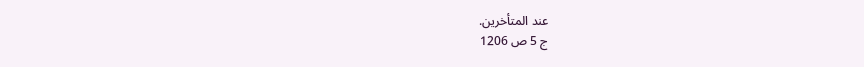عند المتأخرين.
ج 5 ص 1206